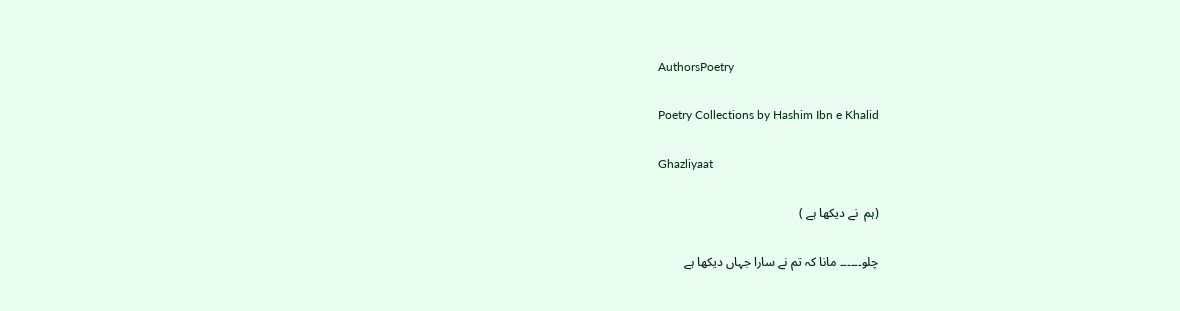AuthorsPoetry

Poetry Collections by Hashim Ibn e Khalid

Ghazliyaat

(ہم  نے دیکھا ہے )

چلو۔۔۔۔۔۔ مانا کہ تم نے سارا جہاں دیکھا ہے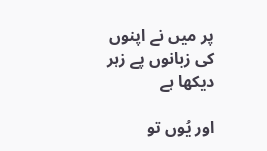پر میں نے اپنوں کی زبانوں پے زہر دیکھا ہے

اور یُوں تو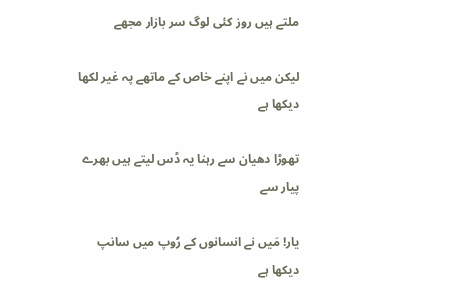ملتے ہیں روز کئی لوگ سر بازار مجھے

لیکن میں نے اپنے خاص کے ماتھے پہ غیر لکھا دیکھا ہے

تھوڑا دھیان سے رہنا یہ ڈس لیتے ہیں بھرے پیار سے

یار! مَیں نے انسانوں کے رُوپ میں سانپ دیکھا ہے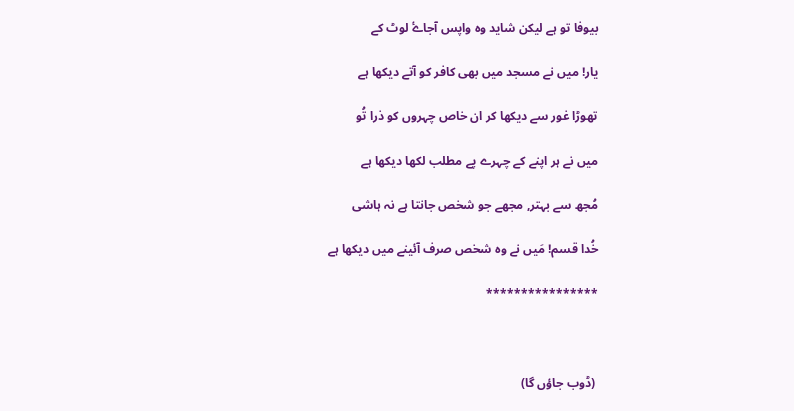بیوفا تو ہے لیکن شاید وہ واپس آجاۓ لوٹ کے

یار! میں نے مسجد میں بھی کافر کو آتے دیکھا ہے

تھوڑا غور سے دیکھا کر ان خاص چہروں کو ذرا تُو

میں نے ہر اپنے کے چہرے پے مطلب لکھا دیکھا ہے

مُجھ سے بہتر, مجھے جو شخص جانتا ہے نہ ہاشی

خُدا قسم! مَیں نے وہ شخص صرف آئینے میں دیکھا ہے

****************



 (ڈوب جاؤں گا)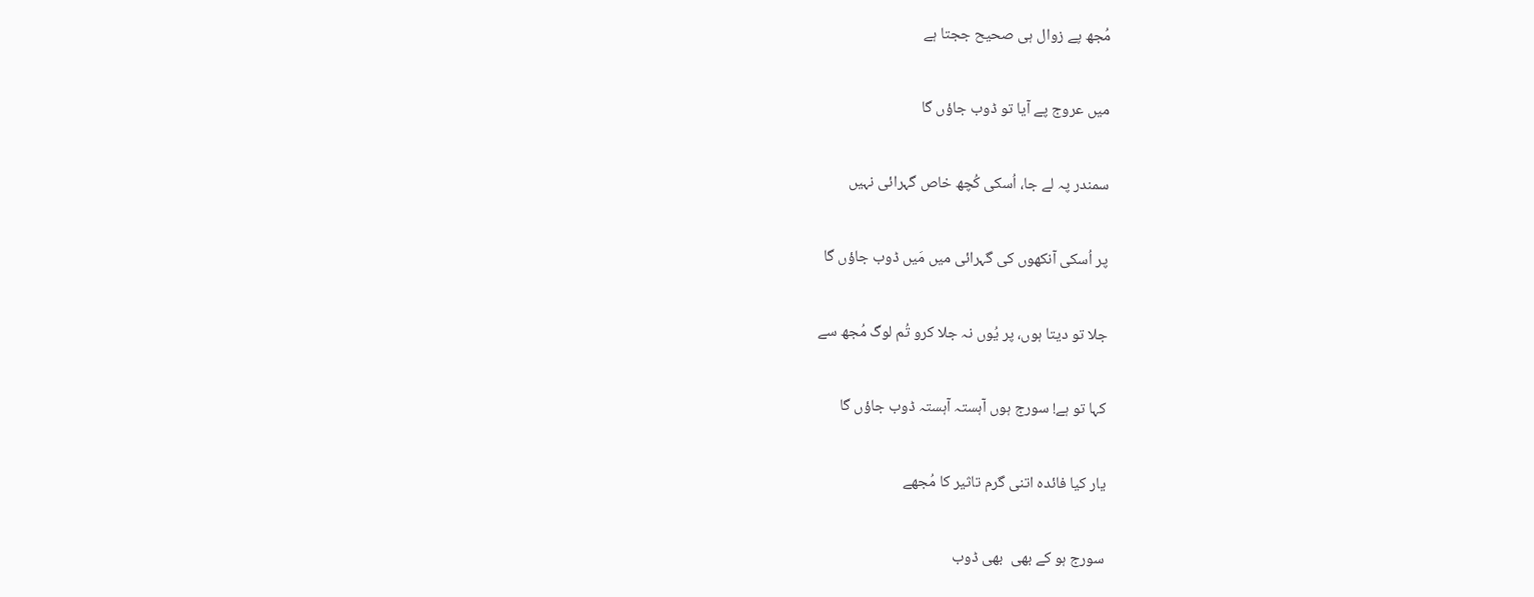مُجھ پے زوال ہی صحیح ججتا ہے

میں عروج پے آیا تو ڈوب جاؤں گا

سمندر پہ لے جا، اُسکی کُچھ خاص گہرائی نہیں

پر اُسکی آنکھوں کی گہرائی میں مَیں ڈوب جاؤں گا

جلا تو دیتا ہوں، پر یُوں نہ جلا کرو تُم لوگ مُجھ سے

کہا تو ہے! سورج ہوں آہستہ آہستہ ڈوب جاؤں گا

یار کیا فائدہ اتنی گرم تاثیر کا مُجھے

سورج ہو کے بھی  بھی ڈوب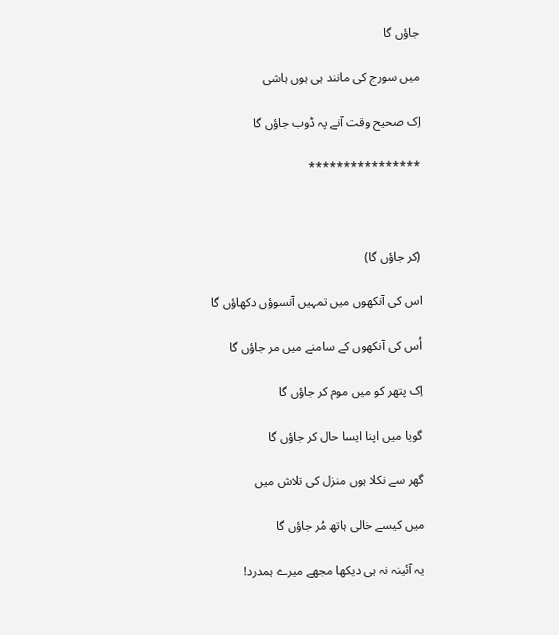جاؤں گا

میں سورج کی مانند ہی ہوں ہاشی

اِک صحیح وقت آنے پہ ڈوب جاؤں گا

****************



(کر جاؤں گا)

اس کی آنکھوں میں تمہیں آنسوؤں دکھاؤں گا

اُس کی آنکھوں کے سامنے میں مر جاؤں گا

اِک پتھر کو میں موم کر جاؤں گا

گویا میں اپنا ایسا حال کر جاؤں گا

گھر سے نکلا ہوں منزل کی تلاش میں

میں کیسے خالی ہاتھ مُر جاؤں گا

یہ آئینہ نہ ہی دیکھا مجھے میرے ہمدرد!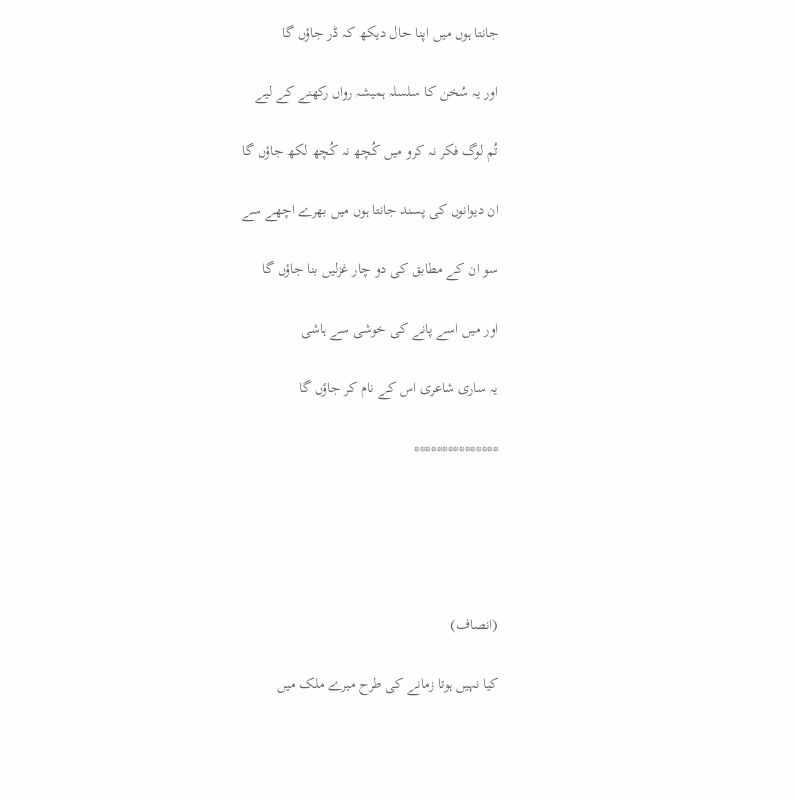جانتا ہوں میں اپنا حال دیکھ کہ ڈر جاؤں گا

اور یہ سُخن كا سلسلہ ہمیشہ رواں رکھنے کے لیے

تُم لوگ فکر نہ کرو میں کُچھ نہ کُچھ لکھ جاؤں گا

ان دیوانوں کی پسند جانتا ہوں میں بھرے اچھے سے

سو ان کے مطابق کی دو چار غزلیں بنا جاؤں گا

اور میں اسے پانے کی خوشی سے ہاشی

یہ ساری شاعری اس کے نام کر جاؤں گا

***************





(انصاف)

کیا نہیں ہوتا زمانے کی طرح میرے ملک میں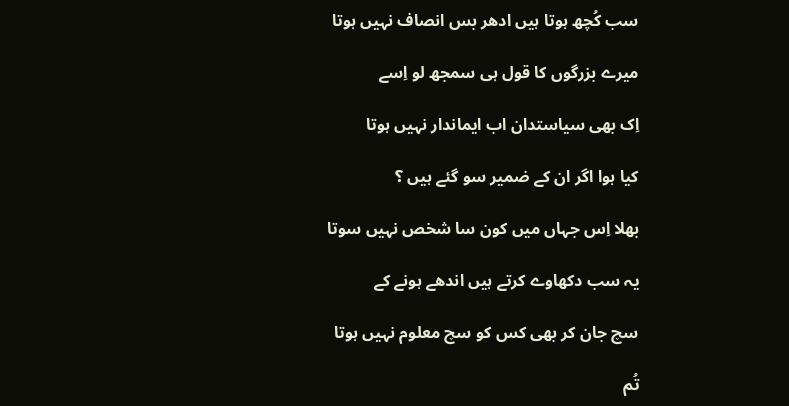سب کُچھ ہوتا ہیں ادھر بس انصاف نہیں ہوتا

میرے بزرگوں کا قول ہی سمجھ لو اِسے

اِک بھی سیاستدان اب ایماندار نہیں ہوتا

کیا ہوا اگر ان کے ضمیر سو گئے ہیں ؟

بھلا اِس جہاں میں کون سا شخص نہیں سوتا

یہ سب دکھاوے کرتے ہیں اندھے ہونے کے

سچ جان کر بھی کس کو سچ معلوم نہیں ہوتا

تُم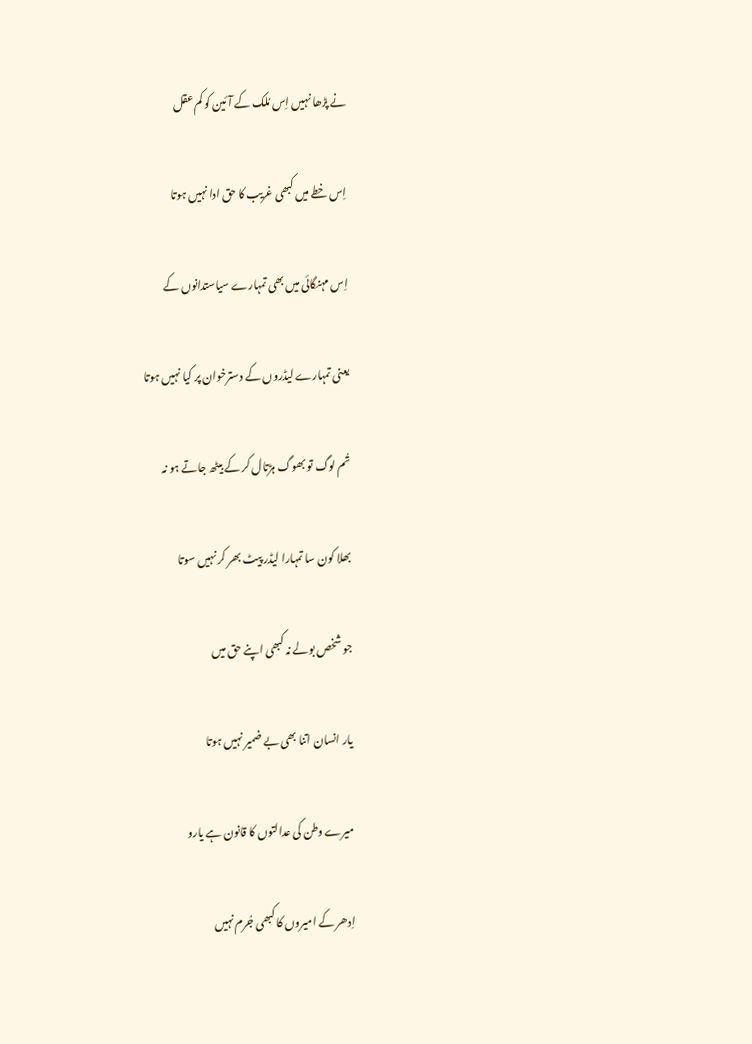نے پڑھا نہیں اِس مُلک کے آئین کو کم عقل

اِس خطے میں کبھی غریب کا حق ادا نہیں ہوتا

اِس مہنگائی میں بھی تمہارے سیاستدانوں کے

یعنی تمہارے لیڈروں کے دسترخوان پر کیا نہیں ہوتا

تُم لوگ تو بھوگ ہڑتال کر کے بیٹھ جاتے ہو نہ

بھلا کون سا تمہارا لیڈر پیٹ بھر کر نہیں سوتا

جو شخص بولے نہ کبھی اپنے حق میں

یار انسان اتنا بھی بے ضمیر نہیں ہوتا

میرے وطن کی عدالتوں کا قانون ہے یارو

اِدھر کے امیروں کا کبھی جُرم نہیں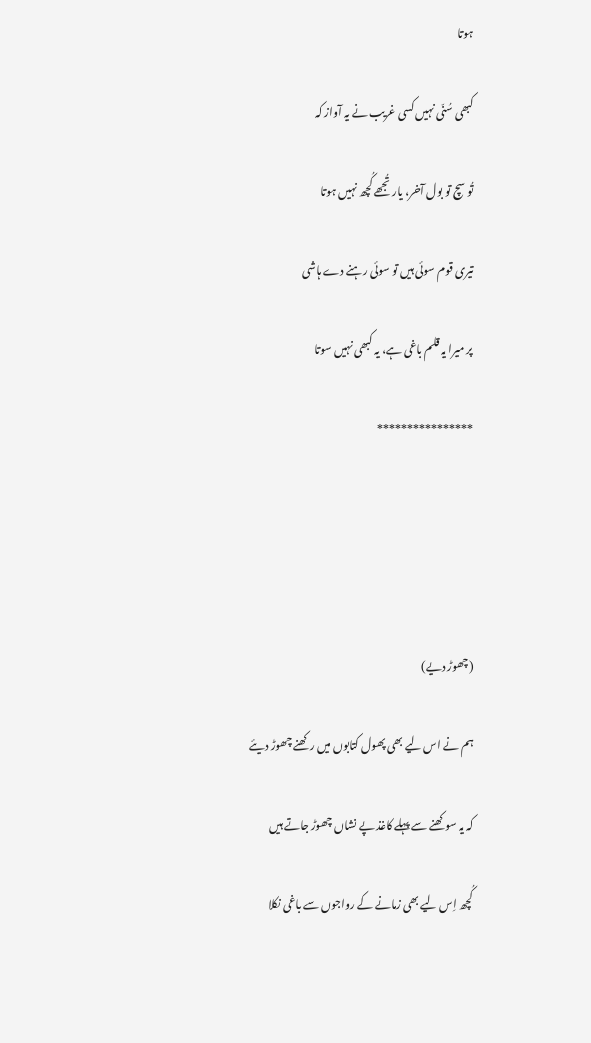ہوتا

کبھی سُنّی نہیں کسی غریب نے یہ آواز کہ

تُو سچ تو بول آخر، یار تُجھے کُچھ نہیں ہوتا

تیری قوم سوئی ہیں تو سوئی رہنے دے ہاشی

پر میرا یہ قلم باغی ہے، یہ کبھی نہیں سوتا

****************





(چھوڑ دیے)

ہم نے اس لیے بھی پھول کتابوں میں رکھنے چھوڑ دیئے

کہ یہ سوکھنے سے پہلے کاغذ پے نشاں چھوڑ جاتے ہیں

کُچھ اِس لیے بھی زمانے کے رواجوں سے باغی نکلا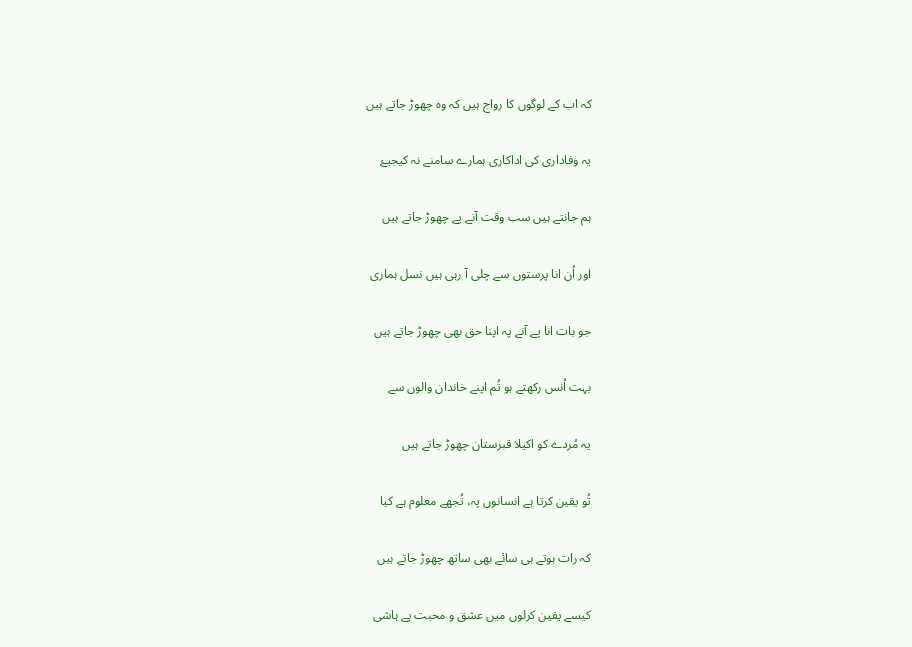کہ اب کے لوگوں کا رواج ہیں کہ وہ چھوڑ جاتے ہیں

یہ وفاداری کی اداکاری ہمارے سامنے نہ کیجیۓ

ہم جانتے ہیں سب وقت آنے پے چھوڑ جاتے ہیں

اور اُن انا پرستوں سے چلی آ رہی ہیں نسل ہماری

جو بات انا پے آنے پہ اپنا حق بھی چھوڑ جاتے ہیں

بہت اُنس رکھتے ہو تُم اپنے خاندان والوں سے

یہ مُردے کو اکیلا قبرستان چھوڑ جاتے ہیں

تُو یقین کرتا ہے انسانوں پہ، تُجھے معلوم ہے کیا

کہ رات ہوتے ہی سائے بھی ساتھ چھوڑ جاتے ہیں

کیسے یقین کرلوں میں عشق و محبت پے ہاشی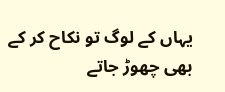یہاں کے لوگ تو نکاح کر کے بھی چھوڑ جاتے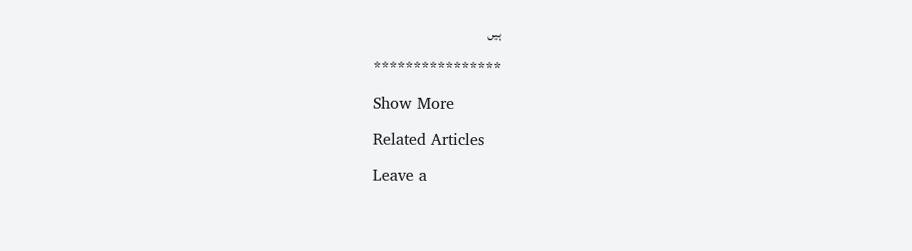ہیں

****************

Show More

Related Articles

Leave a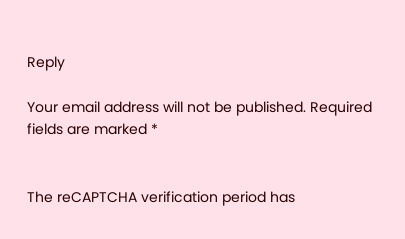Reply

Your email address will not be published. Required fields are marked *


The reCAPTCHA verification period has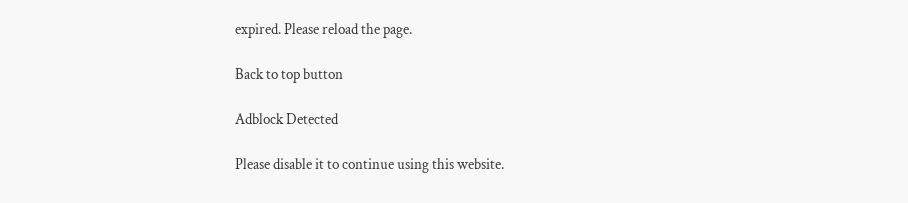expired. Please reload the page.

Back to top button

Adblock Detected

Please disable it to continue using this website.